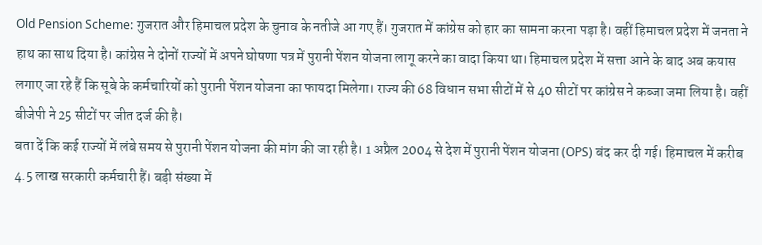Old Pension Scheme: गुजरात और हिमाचल प्रदेश के चुनाव के नतीजे आ गए हैं। गुजरात में कांग्रेस को हार का सामना करना पड़ा है। वहीं हिमाचल प्रदेश में जनता ने हाथ का साथ दिया है। कांग्रेस ने दोनों राज्यों में अपने घोषणा पत्र में पुरानी पेंशन योजना लागू करने का वादा किया था। हिमाचल प्रदेश में सत्ता आने के बाद अब कयास लगाए जा रहे हैं कि सूबे के कर्मचारियों को पुरानी पेंशन योजना का फायदा मिलेगा। राज्य की 68 विधान सभा सीटों में से 40 सीटों पर कांग्रेस ने कब्जा जमा लिया है। वहीं बीजेपी ने 25 सीटों पर जीत दर्ज की है।
बता दें कि कई राज्यों में लंबे समय से पुरानी पेंशन योजना की मांग की जा रही है। 1 अप्रैल 2004 से देश में पुरानी पेंशन योजना (OPS) बंद कर दी गई। हिमाचल में करीब 4.5 लाख सरकारी कर्मचारी हैं। बड़ी संख्या में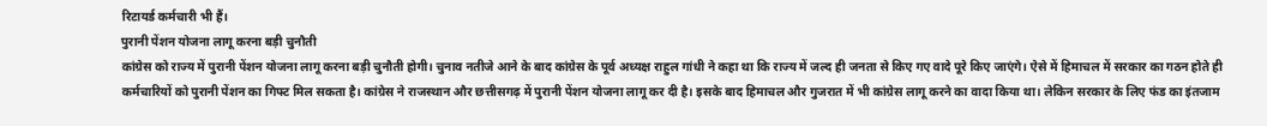रिटायर्ड कर्मचारी भी हैं।
पुरानी पेंशन योजना लागू करना बड़ी चुनौती
कांग्रेस को राज्य में पुरानी पेंशन योजना लागू करना बड़ी चुनौती होगी। चुनाव नतीजे आने के बाद कांग्रेस के पूर्व अध्यक्ष राहुल गांधी ने कहा था कि राज्य में जल्द ही जनता से किए गए वादे पूरे किए जाएंगे। ऐसे में हिमाचल में सरकार का गठन होते ही कर्मचारियों को पुरानी पेंशन का गिफ्ट मिल सकता है। कांग्रेस ने राजस्थान और छत्तीसगढ़ में पुरानी पेंशन योजना लागू कर दी है। इसके बाद हिमाचल और गुजरात में भी कांग्रेस लागू करने का वादा किया था। लेकिन सरकार के लिए फंड का इंतजाम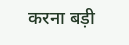करना बड़ी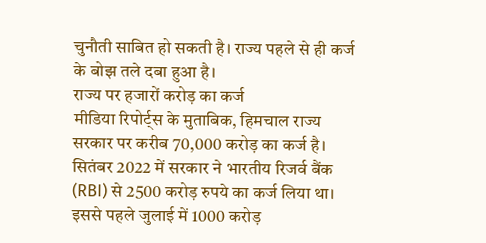चुनौती साबित हो सकती है। राज्य पहले से ही कर्ज के बोझ तले दबा हुआ है।
राज्य पर हजारों करोड़ का कर्ज
मीडिया रिपोर्ट्स के मुताबिक, हिमचाल राज्य सरकार पर करीब 70,000 करोड़ का कर्ज है। सितंबर 2022 में सरकार ने भारतीय रिजर्व बैंक (RBI) से 2500 करोड़ रुपये का कर्ज लिया था। इससे पहले जुलाई में 1000 करोड़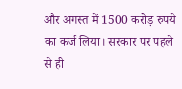और अगस्त में 1500 करोड़ रुपये का कर्ज लिया। सरकार पर पहले से ही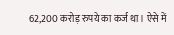62,200 करोड़ रुपये का कर्ज था। ऐसे में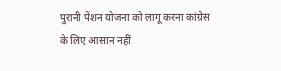पुरानी पेंशन योजना को लागू करना कांग्रेस के लिए आसान नहीं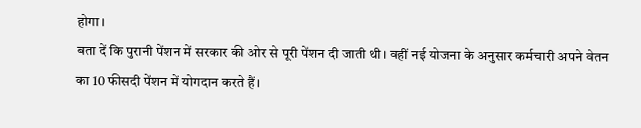होगा।
बता दें कि पुरानी पेंशन में सरकार की ओर से पूरी पेंशन दी जाती थी। वहीं नई योजना के अनुसार कर्मचारी अपने वेतन का 10 फीसदी पेंशन में योगदान करते हैं।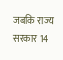जबकि राज्य सरकार 14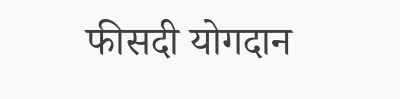फीसदी योगदान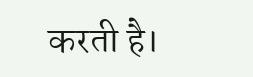करती है।